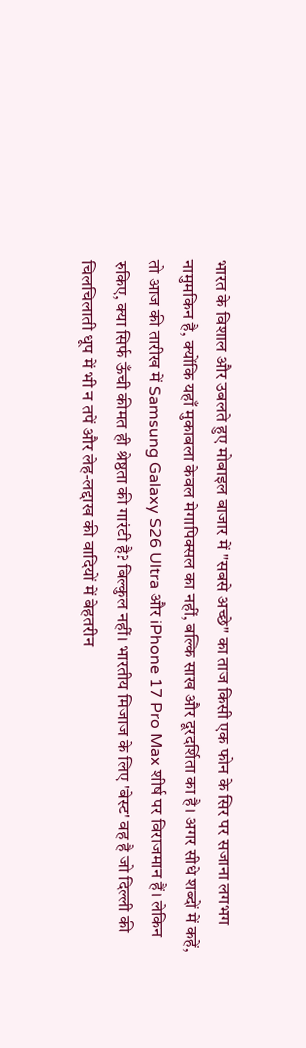भारत के विशाल और उबलते हुए मोबाइल बाजार में "सबसे अच्छे" का ताज किसी एक फोन के सिर पर सजाना लगभग नामुमकिन है, क्योंकि यहाँ मुकाबला केवल मेगापिक्सल का नहीं, बल्कि साख और दूरदर्शिता का है। अगर सीधे शब्दों में कहें, तो आज की तारीख में Samsung Galaxy S26 Ultra और iPhone 17 Pro Max शीर्ष पर विराजमान हैं। लेकिन रुकिए, क्या सिर्फ ऊँची कीमत ही श्रेष्ठता की गारंटी है? बिल्कुल नहीं। भारतीय मिजाज के लिए 'बेस्ट' वह है जो दिल्ली की चिलचिलाती धूप में भी न तपें और लेह-लद्दाख की वादियों में बेहतरीन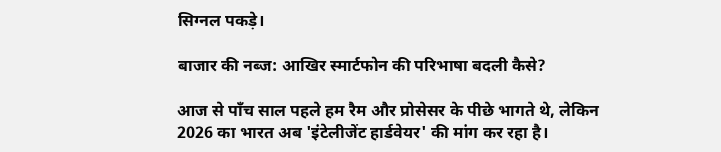सिग्नल पकड़े।

बाजार की नब्ज: आखिर स्मार्टफोन की परिभाषा बदली कैसे?

आज से पाँच साल पहले हम रैम और प्रोसेसर के पीछे भागते थे, लेकिन 2026 का भारत अब 'इंटेलीजेंट हार्डवेयर' की मांग कर रहा है।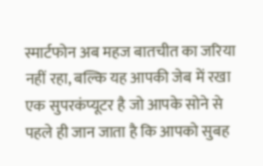स्मार्टफोन अब महज बातचीत का जरिया नहीं रहा, बल्कि यह आपकी जेब में रखा एक सुपरकंप्यूटर है जो आपके सोने से पहले ही जान जाता है कि आपको सुबह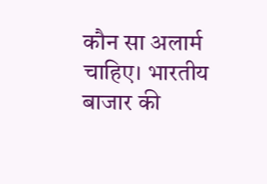कौन सा अलार्म चाहिए। भारतीय बाजार की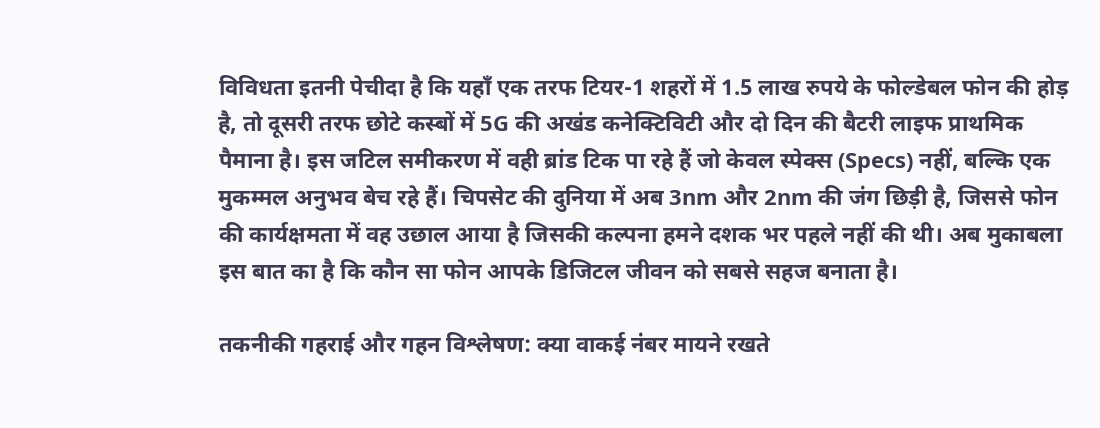विविधता इतनी पेचीदा है कि यहाँ एक तरफ टियर-1 शहरों में 1.5 लाख रुपये के फोल्डेबल फोन की होड़ है, तो दूसरी तरफ छोटे कस्बों में 5G की अखंड कनेक्टिविटी और दो दिन की बैटरी लाइफ प्राथमिक पैमाना है। इस जटिल समीकरण में वही ब्रांड टिक पा रहे हैं जो केवल स्पेक्स (Specs) नहीं, बल्कि एक मुकम्मल अनुभव बेच रहे हैं। चिपसेट की दुनिया में अब 3nm और 2nm की जंग छिड़ी है, जिससे फोन की कार्यक्षमता में वह उछाल आया है जिसकी कल्पना हमने दशक भर पहले नहीं की थी। अब मुकाबला इस बात का है कि कौन सा फोन आपके डिजिटल जीवन को सबसे सहज बनाता है।

तकनीकी गहराई और गहन विश्लेषण: क्या वाकई नंबर मायने रखते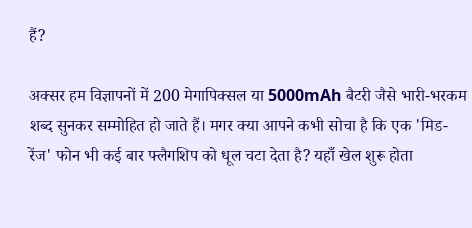हैं?

अक्सर हम विज्ञापनों में 200 मेगापिक्सल या 5000mAh बैटरी जैसे भारी-भरकम शब्द सुनकर सम्मोहित हो जाते हैं। मगर क्या आपने कभी सोचा है कि एक 'मिड-रेंज' फोन भी कई बार फ्लैगशिप को धूल चटा देता है? यहाँ खेल शुरू होता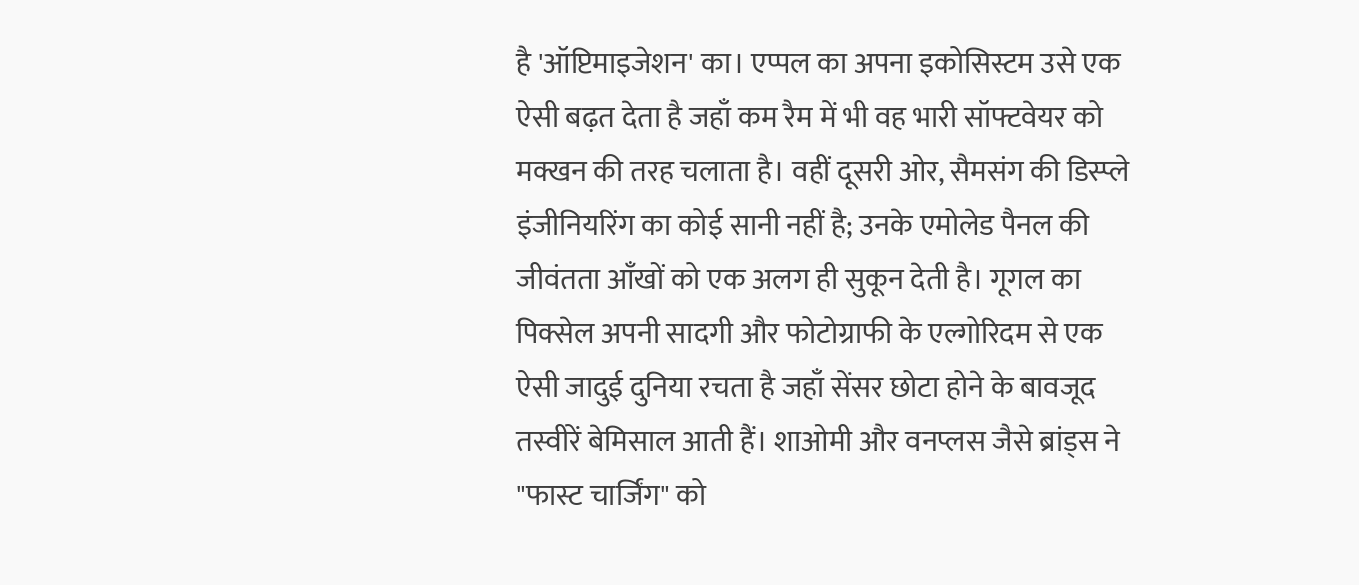है 'ऑप्टिमाइजेशन' का। एप्पल का अपना इकोसिस्टम उसे एक ऐसी बढ़त देता है जहाँ कम रैम में भी वह भारी सॉफ्टवेयर को मक्खन की तरह चलाता है। वहीं दूसरी ओर, सैमसंग की डिस्प्ले इंजीनियरिंग का कोई सानी नहीं है; उनके एमोलेड पैनल की जीवंतता आँखों को एक अलग ही सुकून देती है। गूगल का पिक्सेल अपनी सादगी और फोटोग्राफी के एल्गोरिदम से एक ऐसी जादुई दुनिया रचता है जहाँ सेंसर छोटा होने के बावजूद तस्वीरें बेमिसाल आती हैं। शाओमी और वनप्लस जैसे ब्रांड्स ने "फास्ट चार्जिंग" को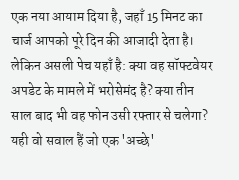एक नया आयाम दिया है, जहाँ 15 मिनट का चार्ज आपको पूरे दिन की आजादी देता है। लेकिन असली पेच यहाँ है: क्या वह सॉफ्टवेयर अपडेट के मामले में भरोसेमंद है? क्या तीन साल बाद भी वह फोन उसी रफ्तार से चलेगा? यही वो सवाल हैं जो एक 'अच्छे'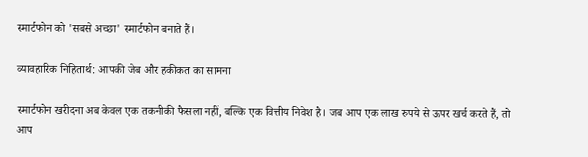स्मार्टफोन को 'सबसे अच्छा' स्मार्टफोन बनाते हैं।

व्यावहारिक निहितार्थ: आपकी जेब और हकीकत का सामना

स्मार्टफोन खरीदना अब केवल एक तकनीकी फैसला नहीं, बल्कि एक वित्तीय निवेश है। जब आप एक लाख रुपये से ऊपर खर्च करते हैं, तो आप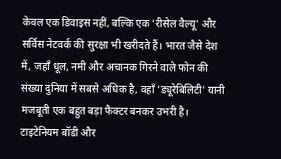केवल एक डिवाइस नहीं, बल्कि एक 'रीसेल वैल्यू' और सर्विस नेटवर्क की सुरक्षा भी खरीदते हैं। भारत जैसे देश में, जहाँ धूल, नमी और अचानक गिरने वाले फोन की संख्या दुनिया में सबसे अधिक है, वहाँ 'ड्यूरेबिलिटी' यानी मजबूती एक बहुत बड़ा फैक्टर बनकर उभरी है। टाइटेनियम बॉडी और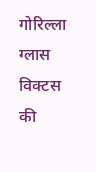गोरिल्ला ग्लास विक्टस की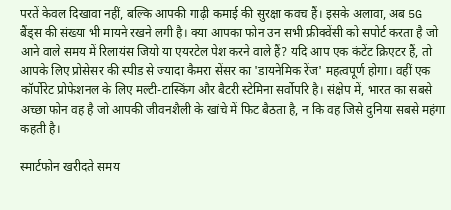परतें केवल दिखावा नहीं, बल्कि आपकी गाढ़ी कमाई की सुरक्षा कवच हैं। इसके अलावा, अब 5G बैंड्स की संख्या भी मायने रखने लगी है। क्या आपका फोन उन सभी फ्रीक्वेंसी को सपोर्ट करता है जो आने वाले समय में रिलायंस जियो या एयरटेल पेश करने वाले हैं? यदि आप एक कंटेंट क्रिएटर हैं, तो आपके लिए प्रोसेसर की स्पीड से ज्यादा कैमरा सेंसर का 'डायनेमिक रेंज' महत्वपूर्ण होगा। वहीं एक कॉर्पोरेट प्रोफेशनल के लिए मल्टी-टास्किंग और बैटरी स्टेमिना सर्वोपरि है। संक्षेप में, भारत का सबसे अच्छा फोन वह है जो आपकी जीवनशैली के खांचे में फिट बैठता है, न कि वह जिसे दुनिया सबसे महंगा कहती है।

स्मार्टफोन खरीदते समय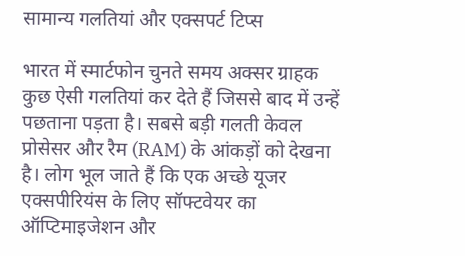सामान्य गलतियां और एक्सपर्ट टिप्स

भारत में स्मार्टफोन चुनते समय अक्सर ग्राहक कुछ ऐसी गलतियां कर देते हैं जिससे बाद में उन्हें पछताना पड़ता है। सबसे बड़ी गलती केवल प्रोसेसर और रैम (RAM) के आंकड़ों को देखना है। लोग भूल जाते हैं कि एक अच्छे यूजर एक्सपीरियंस के लिए सॉफ्टवेयर का ऑप्टिमाइजेशन और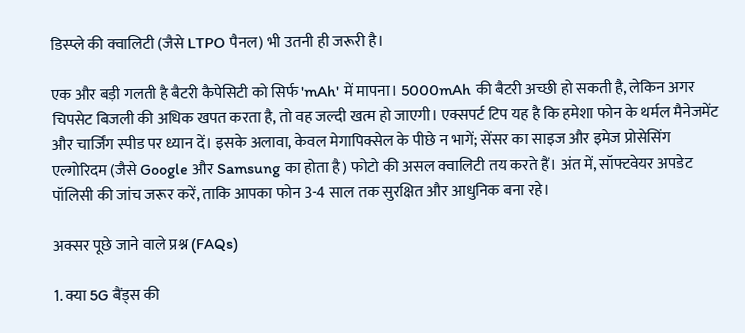डिस्प्ले की क्वालिटी (जैसे LTPO पैनल) भी उतनी ही जरूरी है।

एक और बड़ी गलती है बैटरी कैपेसिटी को सिर्फ 'mAh' में मापना। 5000mAh की बैटरी अच्छी हो सकती है, लेकिन अगर चिपसेट बिजली की अधिक खपत करता है, तो वह जल्दी खत्म हो जाएगी। एक्सपर्ट टिप यह है कि हमेशा फोन के थर्मल मैनेजमेंट और चार्जिंग स्पीड पर ध्यान दें। इसके अलावा, केवल मेगापिक्सेल के पीछे न भागें; सेंसर का साइज और इमेज प्रोसेसिंग एल्गोरिदम (जैसे Google और Samsung का होता है) फोटो की असल क्वालिटी तय करते हैं। अंत में, सॉफ्टवेयर अपडेट पॉलिसी की जांच जरूर करें, ताकि आपका फोन 3-4 साल तक सुरक्षित और आधुनिक बना रहे।

अक्सर पूछे जाने वाले प्रश्न (FAQs)

1. क्या 5G बैंड्स की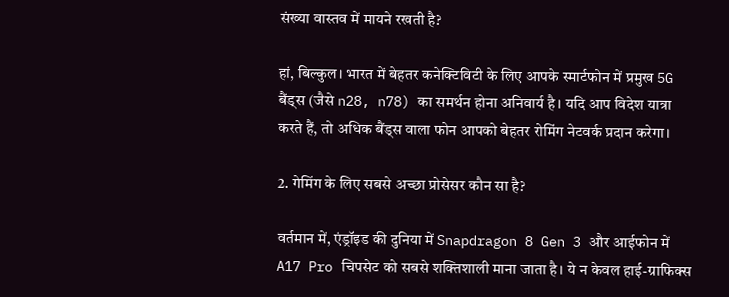संख्या वास्तव में मायने रखती है?

हां, बिल्कुल। भारत में बेहतर कनेक्टिविटी के लिए आपके स्मार्टफोन में प्रमुख 5G बैंड्स (जैसे n28, n78) का समर्थन होना अनिवार्य है। यदि आप विदेश यात्रा करते हैं, तो अधिक बैंड्स वाला फोन आपको बेहतर रोमिंग नेटवर्क प्रदान करेगा।

2. गेमिंग के लिए सबसे अच्छा प्रोसेसर कौन सा है?

वर्तमान में, एंड्रॉइड की दुनिया में Snapdragon 8 Gen 3 और आईफोन में A17 Pro चिपसेट को सबसे शक्तिशाली माना जाता है। ये न केवल हाई-ग्राफिक्स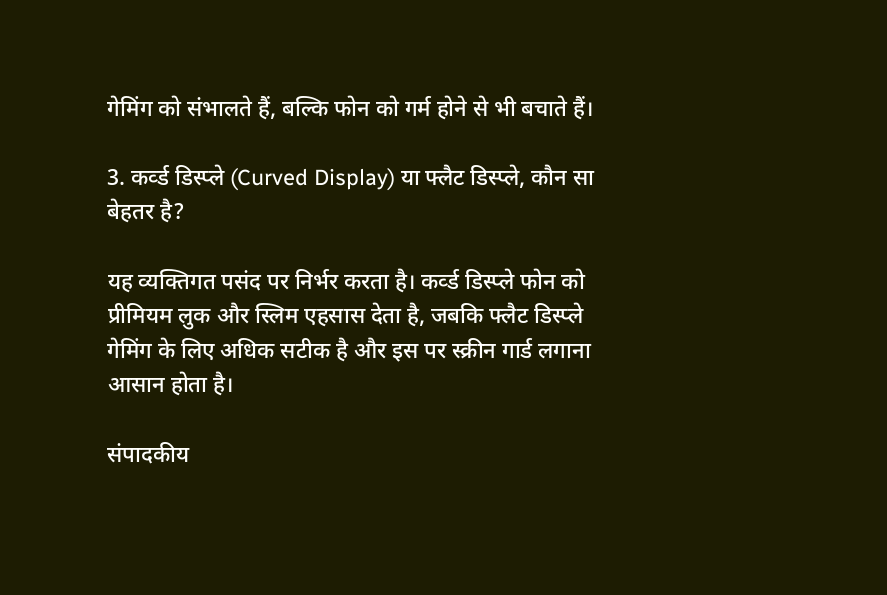गेमिंग को संभालते हैं, बल्कि फोन को गर्म होने से भी बचाते हैं।

3. कर्व्ड डिस्प्ले (Curved Display) या फ्लैट डिस्प्ले, कौन सा बेहतर है?

यह व्यक्तिगत पसंद पर निर्भर करता है। कर्व्ड डिस्प्ले फोन को प्रीमियम लुक और स्लिम एहसास देता है, जबकि फ्लैट डिस्प्ले गेमिंग के लिए अधिक सटीक है और इस पर स्क्रीन गार्ड लगाना आसान होता है।

संपादकीय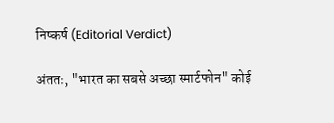निष्कर्ष (Editorial Verdict)

अंततः, "भारत का सबसे अच्छा स्मार्टफोन" कोई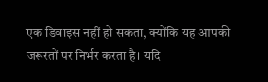एक डिवाइस नहीं हो सकता, क्योंकि यह आपकी जरूरतों पर निर्भर करता है। यदि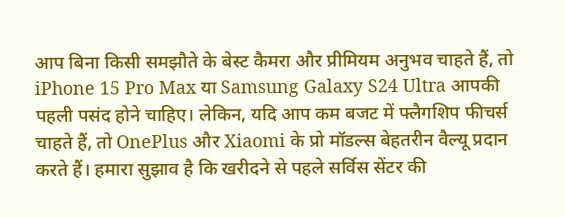आप बिना किसी समझौते के बेस्ट कैमरा और प्रीमियम अनुभव चाहते हैं, तो iPhone 15 Pro Max या Samsung Galaxy S24 Ultra आपकी पहली पसंद होने चाहिए। लेकिन, यदि आप कम बजट में फ्लैगशिप फीचर्स चाहते हैं, तो OnePlus और Xiaomi के प्रो मॉडल्स बेहतरीन वैल्यू प्रदान करते हैं। हमारा सुझाव है कि खरीदने से पहले सर्विस सेंटर की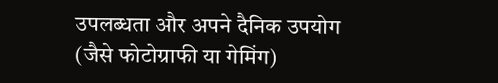उपलब्धता और अपने दैनिक उपयोग (जैसे फोटोग्राफी या गेमिंग)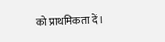को प्राथमिकता दें।